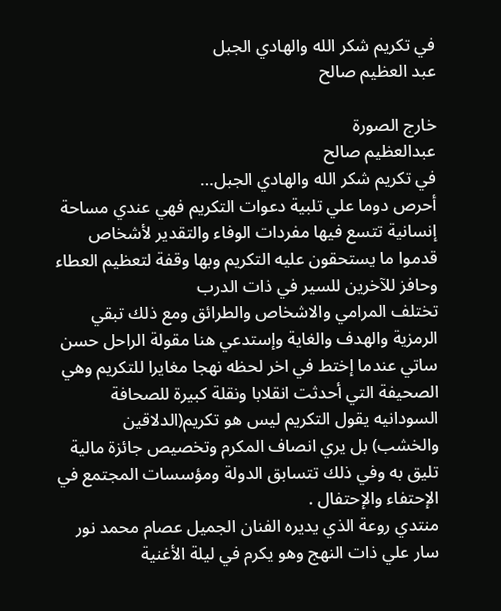في تكريم شكر الله والهادي الجبل
عبد العظيم صالح

خارج الصورة
عبدالعظيم صالح
في تكريم شكر الله والهادي الجبل…
أحرص دوما علي تلبية دعوات التكريم فهي عندي مساحة إنسانية تتسع فيها مفردات الوفاء والتقدير لأشخاص قدموا ما يستحقون عليه التكريم وبها وقفة لتعظيم العطاء وحافز للآخرين للسير في ذات الدرب
تختلف المرامي والاشخاص والطرائق ومع ذلك تبقي الرمزية والهدف والغاية وإستدعي هنا مقولة الراحل حسن ساتي عندما إختط في اخر لحظه نهجا مغايرا للتكريم وهي الصحيفة التي أحدثت انقلابا ونقلة كبيرة للصحافة السودانيه يقول التكريم ليس هو تكريم(الدلاقين والخشب) بل يري انصاف المكرم وتخصيص جائزة مالية تليق به وفي ذلك تتسابق الدولة ومؤسسات المجتمع في الإحتفاء والإحتفال .
منتدي روعة الذي يديره الفنان الجميل عصام محمد نور سار علي ذات النهج وهو يكرم في ليلة الأغنية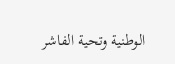الوطنية وتحية الفاشر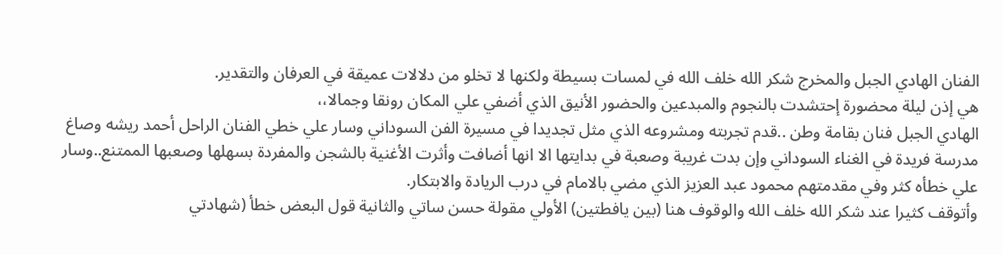الفنان الهادي الجبل والمخرج شكر الله خلف الله في لمسات بسيطة ولكنها لا تخلو من دلالات عميقة في العرفان والتقدير.
هي إذن ليلة محضورة إحتشدت بالنجوم والمبدعين والحضور الأنيق الذي أضفي علي المكان رونقا وجمالا،،
الهادي الجبل فنان بقامة وطن ..قدم تجربته ومشروعه الذي مثل تجديدا في مسيرة الفن السوداني وسار علي خطي الفنان الراحل أحمد ريشه وصاغ مدرسة فريدة في الغناء السوداني وإن بدت غريبة وصعبة في بدايتها الا انها أضافت وأثرت الأغنية بالشجن والمفردة بسهلها وصعبها الممتنع..وسار علي خطأه كثر وفي مقدمتهم محمود عبد العزيز الذي مضي بالامام في درب الريادة والابتكار.
وأتوقف كثيرا عند شكر الله خلف الله والوقوف هنا (بين يافطتين) الأولي مقولة حسن ساتي والثانية قول البعض خطأ (شهادتي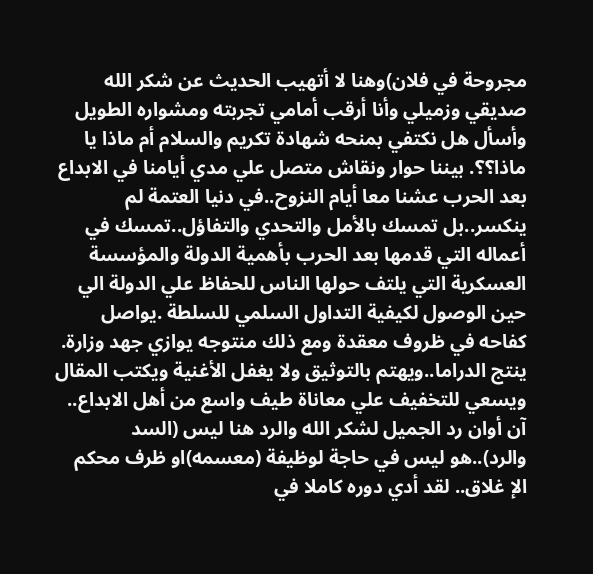مجروحة في فلان)وهنا لا أتهيب الحديث عن شكر الله صديقي وزميلي وأنا أرقب أمامي تجربته ومشواره الطويل وأسأل هل نكتفي بمنحه شهادة تكريم والسلام أم ماذا يا ماذا؟؟. بيننا حوار ونقاش متصل علي مدي أيامنا في الابداع بعد الحرب عشنا معا أيام النزوح..في دنيا العتمة لم ينكسر..بل تمسك بالأمل والتحدي والتفاؤل..تمسك في أعماله التي قدمها بعد الحرب بأهمية الدولة والمؤسسة العسكرية التي يلتف حولها الناس للحفاظ علي الدولة الي حين الوصول لكيفية التداول السلمي للسلطة .يواصل كفاحه في ظروف معقدة ومع ذلك منتوجه يوازي جهد وزارة. ينتج الدراما..ويهتم بالتوثيق ولا يغفل الأغنية ويكتب المقال ويسعي للتخفيف علي معاناة طيف واسع من أهل الابداع..
آن أوان رد الجميل لشكر الله والرد هنا ليس (السد والرد)..هو ليس في حاجة لوظيفة (معسمه)او ظرف محكم الإ غلاق.. لقد أدي دوره كاملا في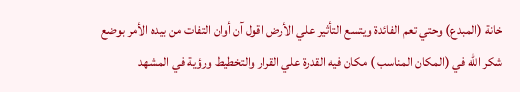خانة (المبدع) وحتي تعم الفائدة ويتسع التأثير علي الأرض اقول آن أوان التفات من بيده الأمر بوضع شكر الله في (المكان المناسب ) مكان فيه القدرة علي القرار والتخطيط ورؤية في المشهد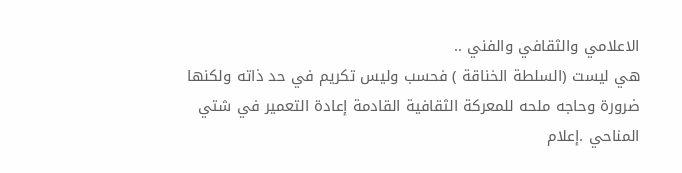الاعلامي والثقافي والفني ..
هي ليست (السلطة الخناقة ) فحسب وليس تكريم في حد ذاته ولكنها ضرورة وحاجه ملحه للمعركة الثقافية القادمة إعادة التعمير في شتي المناحي .إعلام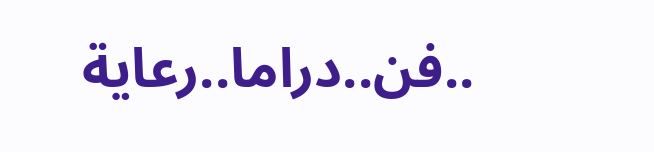..فن..دراما..رعاية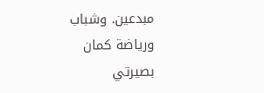مبدعين. وشباب ورياضة كمان
بصيرتي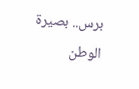برس.. بصيرة الوطن